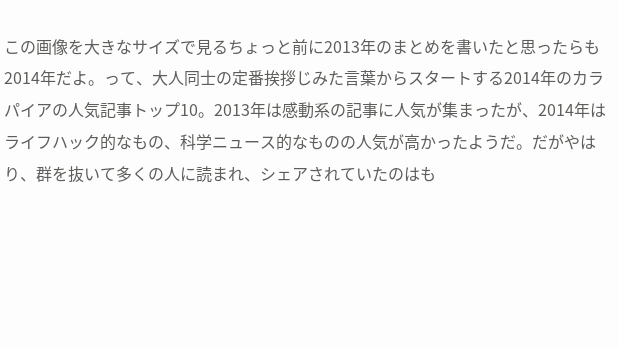この画像を大きなサイズで見るちょっと前に2013年のまとめを書いたと思ったらも2014年だよ。って、大人同士の定番挨拶じみた言葉からスタートする2014年のカラパイアの人気記事トップ10。2013年は感動系の記事に人気が集まったが、2014年はライフハック的なもの、科学ニュース的なものの人気が高かったようだ。だがやはり、群を抜いて多くの人に読まれ、シェアされていたのはも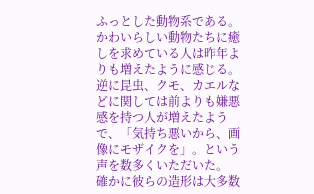ふっとした動物系である。
かわいらしい動物たちに癒しを求めている人は昨年よりも増えたように感じる。逆に昆虫、クモ、カエルなどに関しては前よりも嫌悪感を持つ人が増えたようで、「気持ち悪いから、画像にモザイクを」。という声を数多くいただいた。
確かに彼らの造形は大多数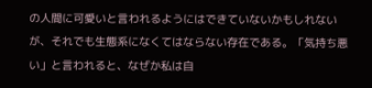の人間に可愛いと言われるようにはできていないかもしれないが、それでも生態系になくてはならない存在である。「気持ち悪い」と言われると、なぜか私は自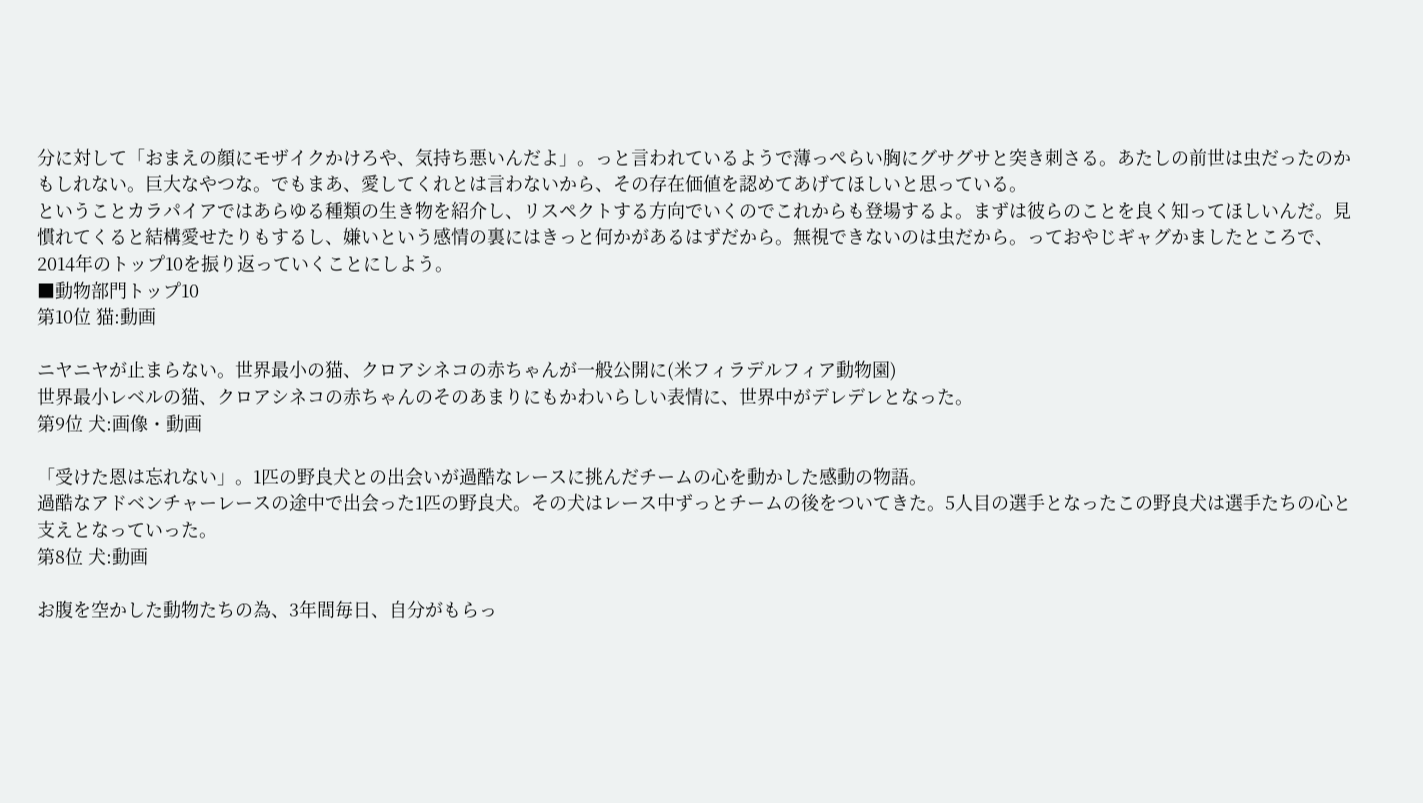分に対して「おまえの顔にモザイクかけろや、気持ち悪いんだよ」。っと言われているようで薄っぺらい胸にグサグサと突き刺さる。あたしの前世は虫だったのかもしれない。巨大なやつな。でもまあ、愛してくれとは言わないから、その存在価値を認めてあげてほしいと思っている。
ということカラパイアではあらゆる種類の生き物を紹介し、リスペクトする方向でいくのでこれからも登場するよ。まずは彼らのことを良く知ってほしいんだ。見慣れてくると結構愛せたりもするし、嫌いという感情の裏にはきっと何かがあるはずだから。無視できないのは虫だから。っておやじギャグかましたところで、2014年のトップ10を振り返っていくことにしよう。
■動物部門トップ10
第10位 猫:動画

ニヤニヤが止まらない。世界最小の猫、クロアシネコの赤ちゃんが一般公開に(米フィラデルフィア動物園)
世界最小レベルの猫、クロアシネコの赤ちゃんのそのあまりにもかわいらしい表情に、世界中がデレデレとなった。
第9位 犬:画像・動画

「受けた恩は忘れない」。1匹の野良犬との出会いが過酷なレースに挑んだチームの心を動かした感動の物語。
過酷なアドベンチャーレースの途中で出会った1匹の野良犬。その犬はレース中ずっとチームの後をついてきた。5人目の選手となったこの野良犬は選手たちの心と支えとなっていった。
第8位 犬:動画

お腹を空かした動物たちの為、3年間毎日、自分がもらっ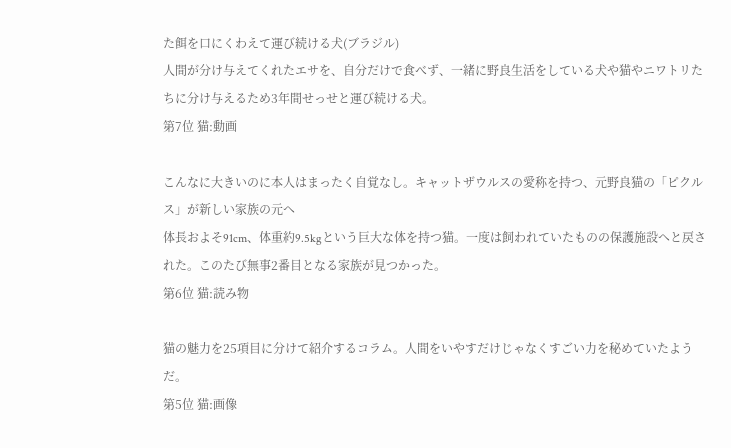た餌を口にくわえて運び続ける犬(ブラジル)
人間が分け与えてくれたエサを、自分だけで食べず、一緒に野良生活をしている犬や猫やニワトリたちに分け与えるため3年間せっせと運び続ける犬。
第7位 猫:動画

こんなに大きいのに本人はまったく自覚なし。キャットザウルスの愛称を持つ、元野良猫の「ピクルス」が新しい家族の元へ
体長およそ91cm、体重約9.5kgという巨大な体を持つ猫。一度は飼われていたものの保護施設へと戻された。このたび無事2番目となる家族が見つかった。
第6位 猫:読み物

猫の魅力を25項目に分けて紹介するコラム。人間をいやすだけじゃなくすごい力を秘めていたようだ。
第5位 猫:画像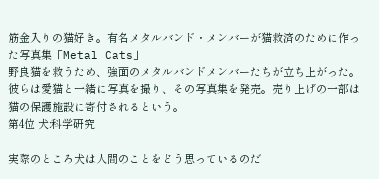筋金入りの猫好き。有名メタルバンド・メンバーが猫救済のために作った写真集「Metal Cats」
野良猫を救うため、強面のメタルバンドメンバーたちが立ち上がった。彼らは愛猫と一緒に写真を撮り、その写真集を発売。売り上げの一部は猫の保護施設に寄付されるという。
第4位 犬:科学研究

実際のところ犬は人間のことをどう思っているのだ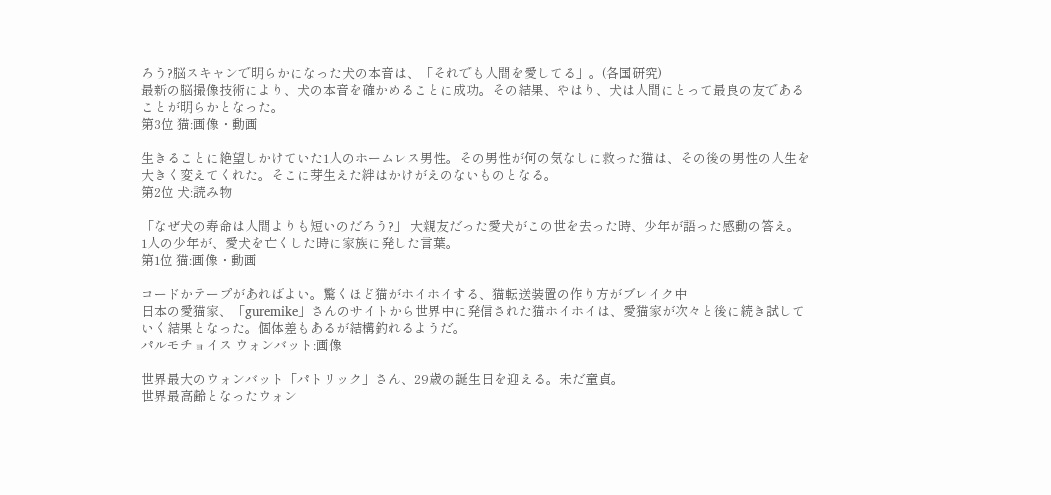ろう?脳スキャンで明らかになった犬の本音は、「それでも人間を愛してる」。(各国研究)
最新の脳撮像技術により、犬の本音を確かめることに成功。その結果、やはり、犬は人間にとって最良の友であることが明らかとなった。
第3位 猫:画像・動画

生きることに絶望しかけていた1人のホームレス男性。その男性が何の気なしに救った猫は、その後の男性の人生を大きく変えてくれた。そこに芽生えた絆はかけがえのないものとなる。
第2位 犬:読み物

「なぜ犬の寿命は人間よりも短いのだろう?」 大親友だった愛犬がこの世を去った時、少年が語った感動の答え。
1人の少年が、愛犬を亡くした時に家族に発した言葉。
第1位 猫:画像・動画

コードかテープがあればよい。驚くほど猫がホイホイする、猫転送装置の作り方がブレイク中
日本の愛猫家、「guremike」さんのサイトから世界中に発信された猫ホイホイは、愛猫家が次々と後に続き試していく結果となった。個体差もあるが結構釣れるようだ。
パルモチョイス ウォンバット:画像

世界最大のウォンバット「パトリック」さん、29歳の誕生日を迎える。未だ童貞。
世界最高齢となったウォン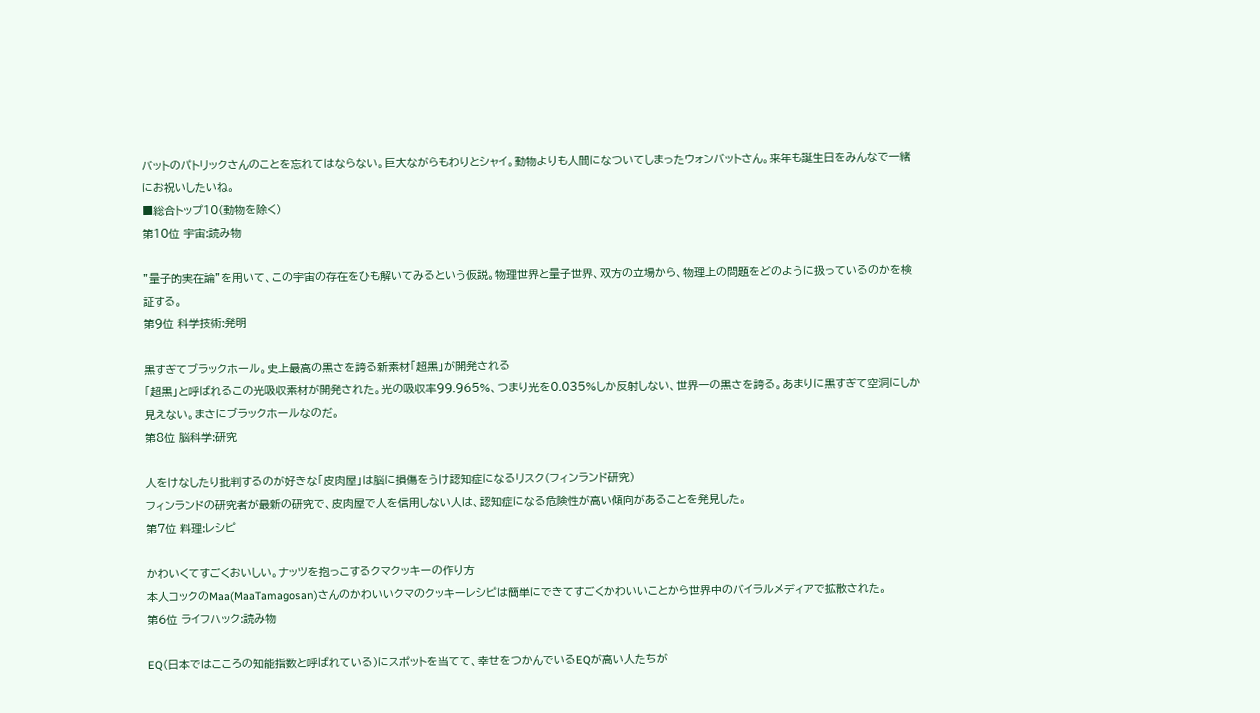バットのパトリックさんのことを忘れてはならない。巨大ながらもわりとシャイ。動物よりも人間になついてしまったウォンバットさん。来年も誕生日をみんなで一緒にお祝いしたいね。
■総合トップ10(動物を除く)
第10位 宇宙:読み物

”量子的実在論”を用いて、この宇宙の存在をひも解いてみるという仮説。物理世界と量子世界、双方の立場から、物理上の問題をどのように扱っているのかを検証する。
第9位 科学技術:発明

黒すぎてブラックホール。史上最高の黒さを誇る新素材「超黒」が開発される
「超黒」と呼ばれるこの光吸収素材が開発された。光の吸収率99.965%、つまり光を0.035%しか反射しない、世界一の黒さを誇る。あまりに黒すぎて空洞にしか見えない。まさにブラックホールなのだ。
第8位 脳科学:研究

人をけなしたり批判するのが好きな「皮肉屋」は脳に損傷をうけ認知症になるリスク(フィンランド研究)
フィンランドの研究者が最新の研究で、皮肉屋で人を信用しない人は、認知症になる危険性が高い傾向があることを発見した。
第7位 料理:レシピ

かわいくてすごくおいしい。ナッツを抱っこするクマクッキーの作り方
本人コックのMaa(MaaTamagosan)さんのかわいいクマのクッキーレシピは簡単にできてすごくかわいいことから世界中のバイラルメディアで拡散された。
第6位 ライフハック:読み物

EQ(日本ではこころの知能指数と呼ばれている)にスポットを当てて、幸せをつかんでいるEQが高い人たちが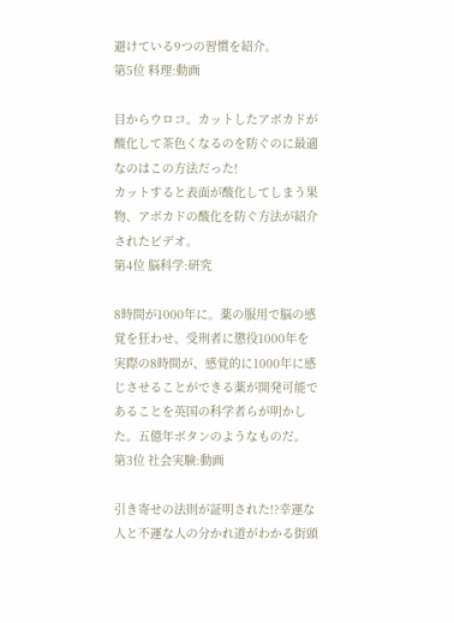避けている9つの習慣を紹介。
第5位 料理:動画

目からウロコ。カットしたアボカドが酸化して茶色くなるのを防ぐのに最適なのはこの方法だった!
カットすると表面が酸化してしまう果物、アボカドの酸化を防ぐ方法が紹介されたビデオ。
第4位 脳科学:研究

8時間が1000年に。薬の服用で脳の感覚を狂わせ、受刑者に懲役1000年を
実際の8時間が、感覚的に1000年に感じさせることができる薬が開発可能であることを英国の科学者らが明かした。五億年ボタンのようなものだ。
第3位 社会実験:動画

引き寄せの法則が証明された!?幸運な人と不運な人の分かれ道がわかる街頭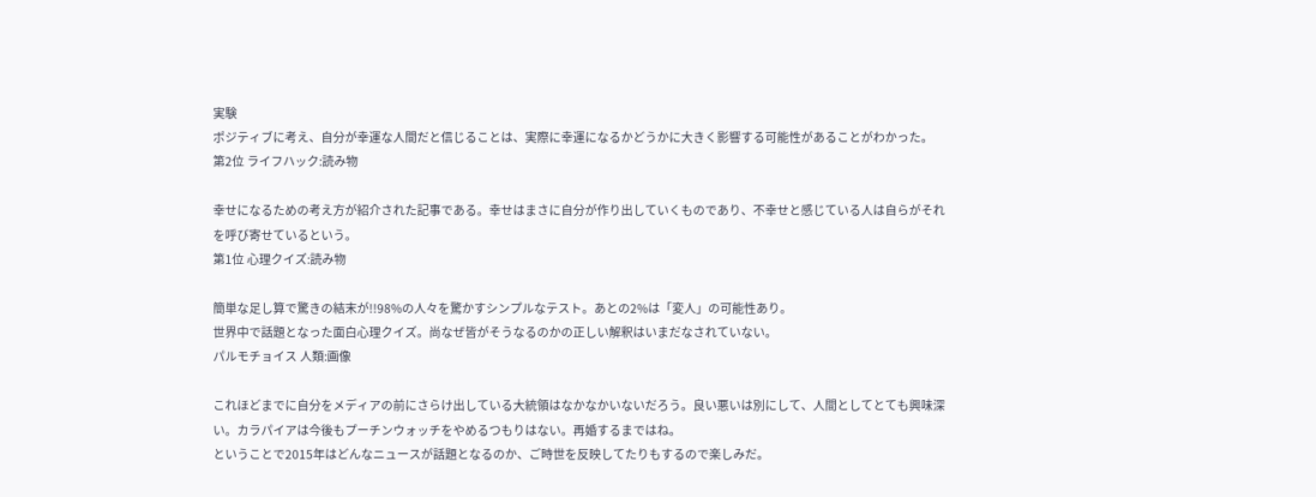実験
ポジティブに考え、自分が幸運な人間だと信じることは、実際に幸運になるかどうかに大きく影響する可能性があることがわかった。
第2位 ライフハック:読み物

幸せになるための考え方が紹介された記事である。幸せはまさに自分が作り出していくものであり、不幸せと感じている人は自らがそれを呼び寄せているという。
第1位 心理クイズ:読み物

簡単な足し算で驚きの結末が!!98%の人々を驚かすシンプルなテスト。あとの2%は「変人」の可能性あり。
世界中で話題となった面白心理クイズ。尚なぜ皆がそうなるのかの正しい解釈はいまだなされていない。
パルモチョイス 人類:画像

これほどまでに自分をメディアの前にさらけ出している大統領はなかなかいないだろう。良い悪いは別にして、人間としてとても興味深い。カラパイアは今後もプーチンウォッチをやめるつもりはない。再婚するまではね。
ということで2015年はどんなニュースが話題となるのか、ご時世を反映してたりもするので楽しみだ。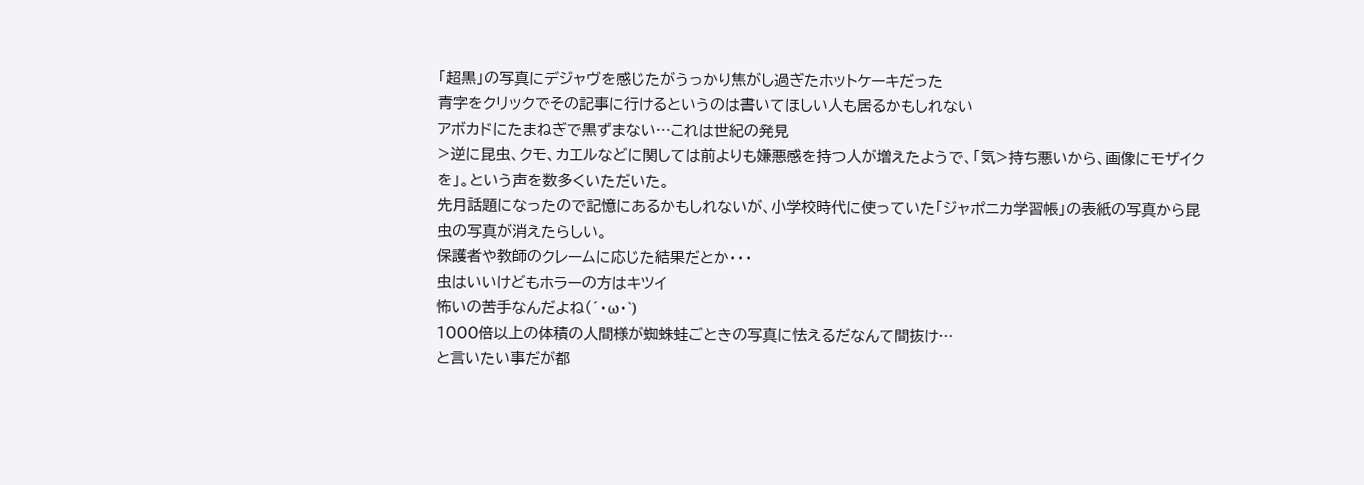「超黒」の写真にデジャヴを感じたがうっかり焦がし過ぎたホットケーキだった
青字をクリックでその記事に行けるというのは書いてほしい人も居るかもしれない
アボカドにたまねぎで黒ずまない…これは世紀の発見
>逆に昆虫、クモ、カエルなどに関しては前よりも嫌悪感を持つ人が増えたようで、「気>持ち悪いから、画像にモザイクを」。という声を数多くいただいた。
先月話題になったので記憶にあるかもしれないが、小学校時代に使っていた「ジャポニカ学習帳」の表紙の写真から昆虫の写真が消えたらしい。
保護者や教師のクレームに応じた結果だとか・・・
虫はいいけどもホラーの方はキツイ
怖いの苦手なんだよね(´・ω・`)
1000倍以上の体積の人間様が蜘蛛蛙ごときの写真に怯えるだなんて間抜け…
と言いたい事だが都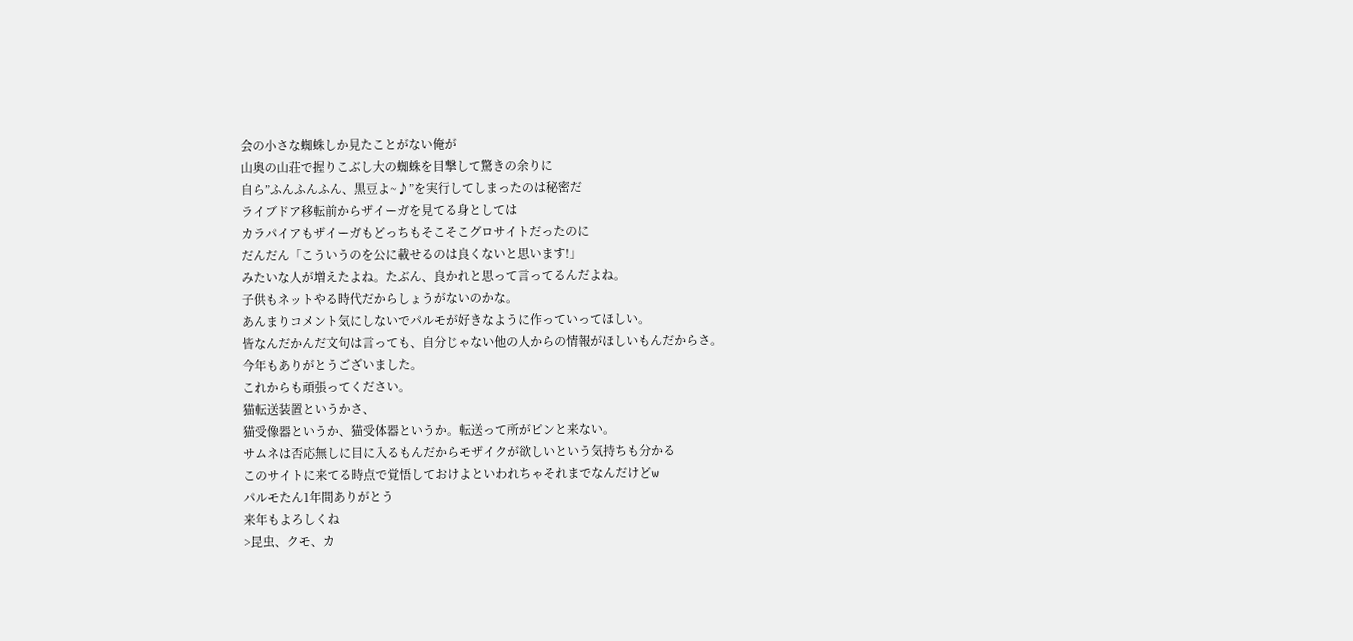会の小さな蜘蛛しか見たことがない俺が
山奥の山荘で握りこぶし大の蜘蛛を目撃して驚きの余りに
自ら”ふんふんふん、黒豆よ~♪”を実行してしまったのは秘密だ
ライブドア移転前からザイーガを見てる身としては
カラパイアもザイーガもどっちもそこそこグロサイトだったのに
だんだん「こういうのを公に載せるのは良くないと思います!」
みたいな人が増えたよね。たぶん、良かれと思って言ってるんだよね。
子供もネットやる時代だからしょうがないのかな。
あんまりコメント気にしないでパルモが好きなように作っていってほしい。
皆なんだかんだ文句は言っても、自分じゃない他の人からの情報がほしいもんだからさ。
今年もありがとうございました。
これからも頑張ってください。
猫転送装置というかさ、
猫受像器というか、猫受体器というか。転送って所がピンと来ない。
サムネは否応無しに目に入るもんだからモザイクが欲しいという気持ちも分かる
このサイトに来てる時点で覚悟しておけよといわれちゃそれまでなんだけどw
パルモたん1年間ありがとう
来年もよろしくね
>昆虫、クモ、カ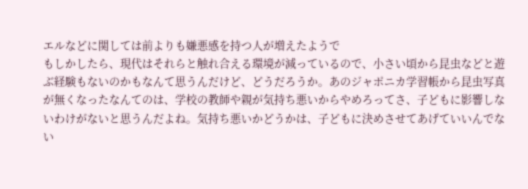エルなどに関しては前よりも嫌悪感を持つ人が増えたようで
もしかしたら、現代はそれらと触れ合える環境が減っているので、小さい頃から昆虫などと遊ぶ経験もないのかもなんて思うんだけど、どうだろうか。あのジャポニカ学習帳から昆虫写真が無くなったなんてのは、学校の教師や親が気持ち悪いからやめろってさ、子どもに影響しないわけがないと思うんだよね。気持ち悪いかどうかは、子どもに決めさせてあげていいんでない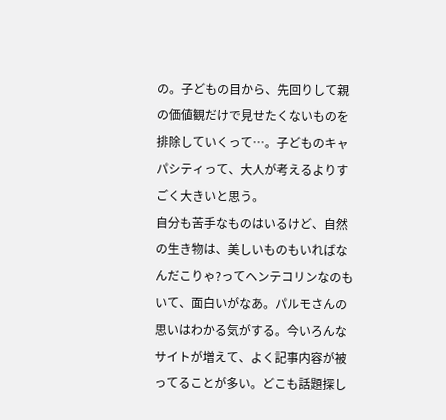の。子どもの目から、先回りして親の価値観だけで見せたくないものを排除していくって…。子どものキャパシティって、大人が考えるよりすごく大きいと思う。
自分も苦手なものはいるけど、自然の生き物は、美しいものもいればなんだこりゃ?ってヘンテコリンなのもいて、面白いがなあ。パルモさんの思いはわかる気がする。今いろんなサイトが増えて、よく記事内容が被ってることが多い。どこも話題探し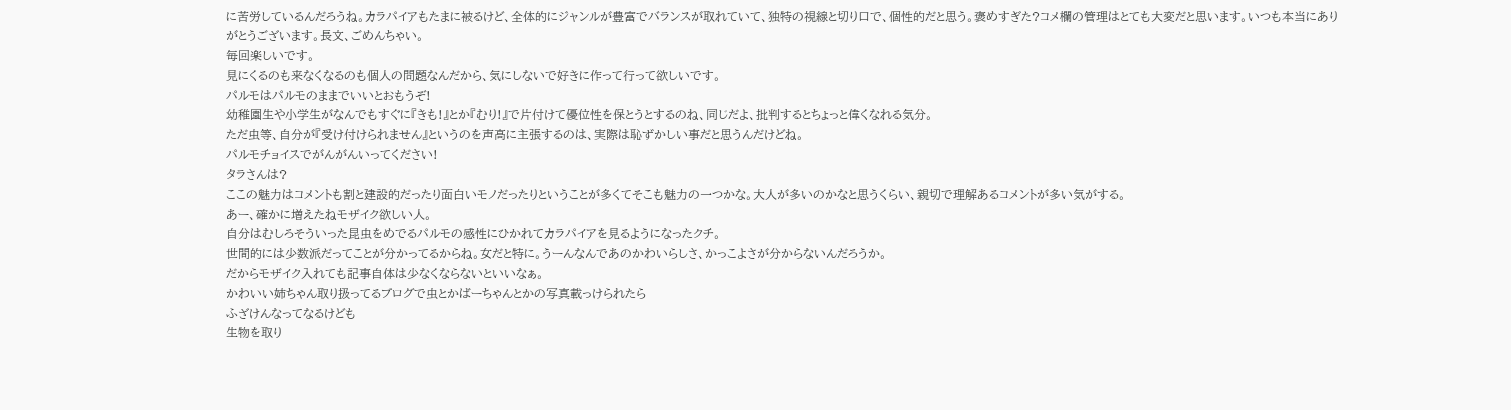に苦労しているんだろうね。カラパイアもたまに被るけど、全体的にジャンルが豊富でバランスが取れていて、独特の視線と切り口で、個性的だと思う。褒めすぎた?コメ欄の管理はとても大変だと思います。いつも本当にありがとうございます。長文、ごめんちゃい。
毎回楽しいです。
見にくるのも来なくなるのも個人の問題なんだから、気にしないで好きに作って行って欲しいです。
パルモはパルモのままでいいとおもうぞ!
幼稚園生や小学生がなんでもすぐに『きも!』とか『むり!』で片付けて優位性を保とうとするのね、同じだよ、批判するとちょっと偉くなれる気分。
ただ虫等、自分が『受け付けられません』というのを声高に主張するのは、実際は恥ずかしい事だと思うんだけどね。
パルモチョイスでがんがんいってください!
タラさんは?
ここの魅力はコメントも割と建設的だったり面白いモノだったりということが多くてそこも魅力の一つかな。大人が多いのかなと思うくらい、親切で理解あるコメントが多い気がする。
あー、確かに増えたねモザイク欲しい人。
自分はむしろそういった昆虫をめでるパルモの感性にひかれてカラパイアを見るようになったクチ。
世間的には少数派だってことが分かってるからね。女だと特に。うーんなんであのかわいらしさ、かっこよさが分からないんだろうか。
だからモザイク入れても記事自体は少なくならないといいなぁ。
かわいい姉ちゃん取り扱ってるブログで虫とかばーちゃんとかの写真載っけられたら
ふざけんなってなるけども
生物を取り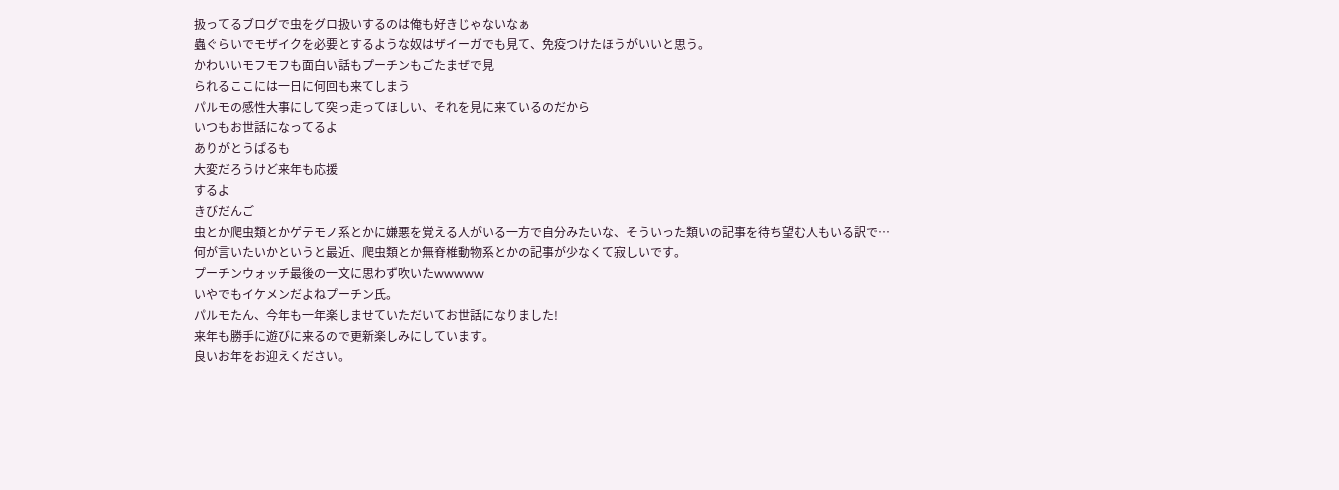扱ってるブログで虫をグロ扱いするのは俺も好きじゃないなぁ
蟲ぐらいでモザイクを必要とするような奴はザイーガでも見て、免疫つけたほうがいいと思う。
かわいいモフモフも面白い話もプーチンもごたまぜで見
られるここには一日に何回も来てしまう
パルモの感性大事にして突っ走ってほしい、それを見に来ているのだから
いつもお世話になってるよ
ありがとうぱるも
大変だろうけど来年も応援
するよ
きびだんご
虫とか爬虫類とかゲテモノ系とかに嫌悪を覚える人がいる一方で自分みたいな、そういった類いの記事を待ち望む人もいる訳で…
何が言いたいかというと最近、爬虫類とか無脊椎動物系とかの記事が少なくて寂しいです。
プーチンウォッチ最後の一文に思わず吹いたwwwww
いやでもイケメンだよねプーチン氏。
パルモたん、今年も一年楽しませていただいてお世話になりました!
来年も勝手に遊びに来るので更新楽しみにしています。
良いお年をお迎えください。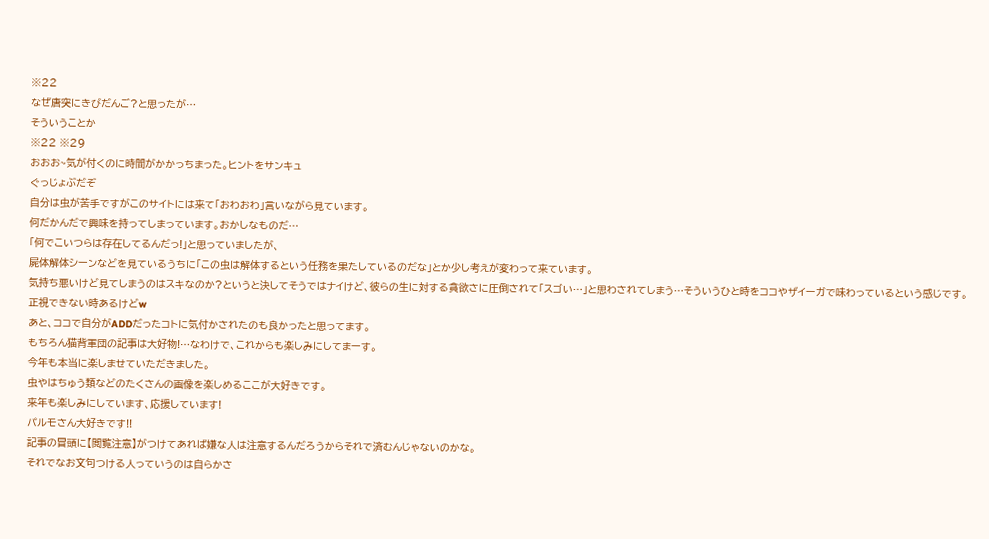※22
なぜ唐突にきびだんご?と思ったが…
そういうことか
※22 ※29
おおお~気が付くのに時間がかかっちまった。ヒントをサンキュ
ぐっじょぶだぞ
自分は虫が苦手ですがこのサイトには来て「おわおわ」言いながら見ています。
何だかんだで興味を持ってしまっています。おかしなものだ…
「何でこいつらは存在してるんだっ!」と思っていましたが、
屍体解体シーンなどを見ているうちに「この虫は解体するという任務を果たしているのだな」とか少し考えが変わって来ています。
気持ち悪いけど見てしまうのはスキなのか?というと決してそうではナイけど、彼らの生に対する貪欲さに圧倒されて「スゴい…」と思わされてしまう…そういうひと時をココやザイーガで味わっているという感じです。正視できない時あるけどw
あと、ココで自分がADDだったコトに気付かされたのも良かったと思ってます。
もちろん猫背軍団の記事は大好物!…なわけで、これからも楽しみにしてまーす。
今年も本当に楽しませていただきました。
虫やはちゅう類などのたくさんの画像を楽しめるここが大好きです。
来年も楽しみにしています、応援しています!
パルモさん大好きです!!
記事の冒頭に【閲覧注意】がつけてあれば嫌な人は注意するんだろうからそれで済むんじゃないのかな。
それでなお文句つける人っていうのは自らかさ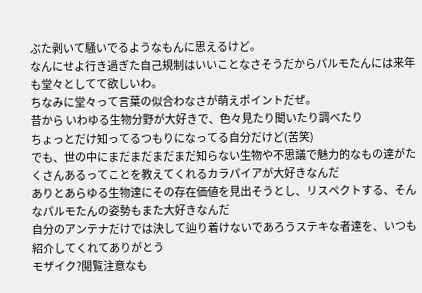ぶた剥いて騒いでるようなもんに思えるけど。
なんにせよ行き過ぎた自己規制はいいことなさそうだからパルモたんには来年も堂々としてて欲しいわ。
ちなみに堂々って言葉の似合わなさが萌えポイントだぜ。
昔から いわゆる生物分野が大好きで、色々見たり聞いたり調べたり
ちょっとだけ知ってるつもりになってる自分だけど(苦笑)
でも、世の中にまだまだまだまだ知らない生物や不思議で魅力的なもの達がたくさんあるってことを教えてくれるカラパイアが大好きなんだ
ありとあらゆる生物達にその存在価値を見出そうとし、リスペクトする、そんなパルモたんの姿勢もまた大好きなんだ
自分のアンテナだけでは決して辿り着けないであろうステキな者達を、いつも紹介してくれてありがとう
モザイク?閲覧注意なも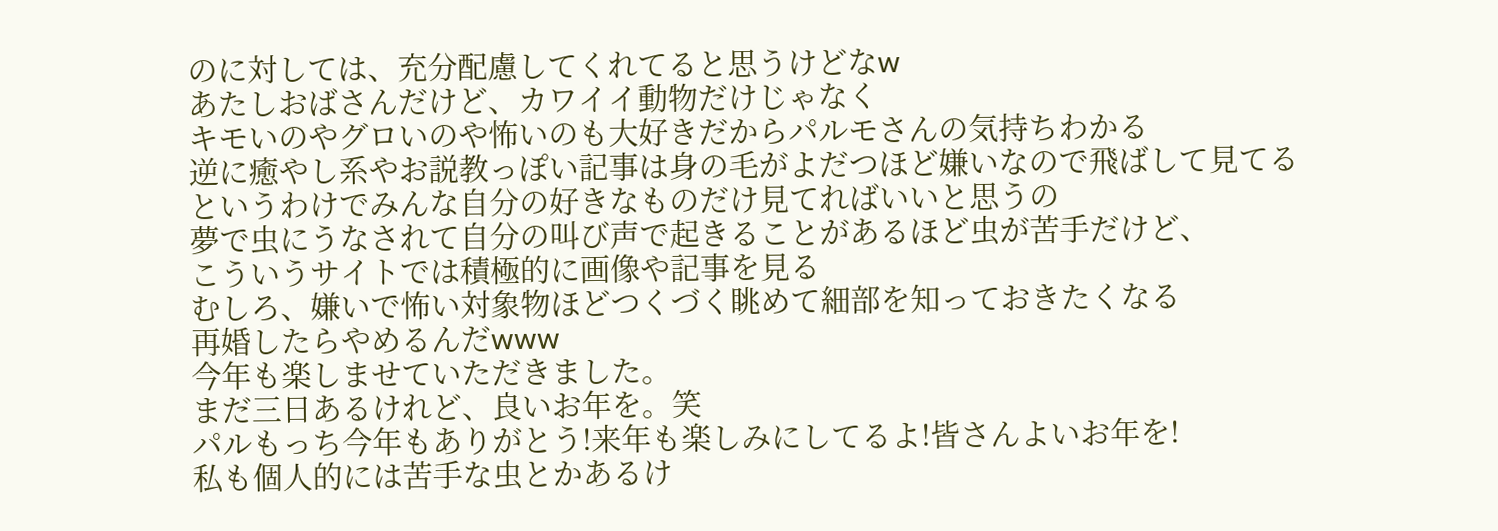のに対しては、充分配慮してくれてると思うけどなw
あたしおばさんだけど、カワイイ動物だけじゃなく
キモいのやグロいのや怖いのも大好きだからパルモさんの気持ちわかる
逆に癒やし系やお説教っぽい記事は身の毛がよだつほど嫌いなので飛ばして見てる
というわけでみんな自分の好きなものだけ見てればいいと思うの
夢で虫にうなされて自分の叫び声で起きることがあるほど虫が苦手だけど、
こういうサイトでは積極的に画像や記事を見る
むしろ、嫌いで怖い対象物ほどつくづく眺めて細部を知っておきたくなる
再婚したらやめるんだwww
今年も楽しませていただきました。
まだ三日あるけれど、良いお年を。笑
パルもっち今年もありがとう!来年も楽しみにしてるよ!皆さんよいお年を!
私も個人的には苦手な虫とかあるけ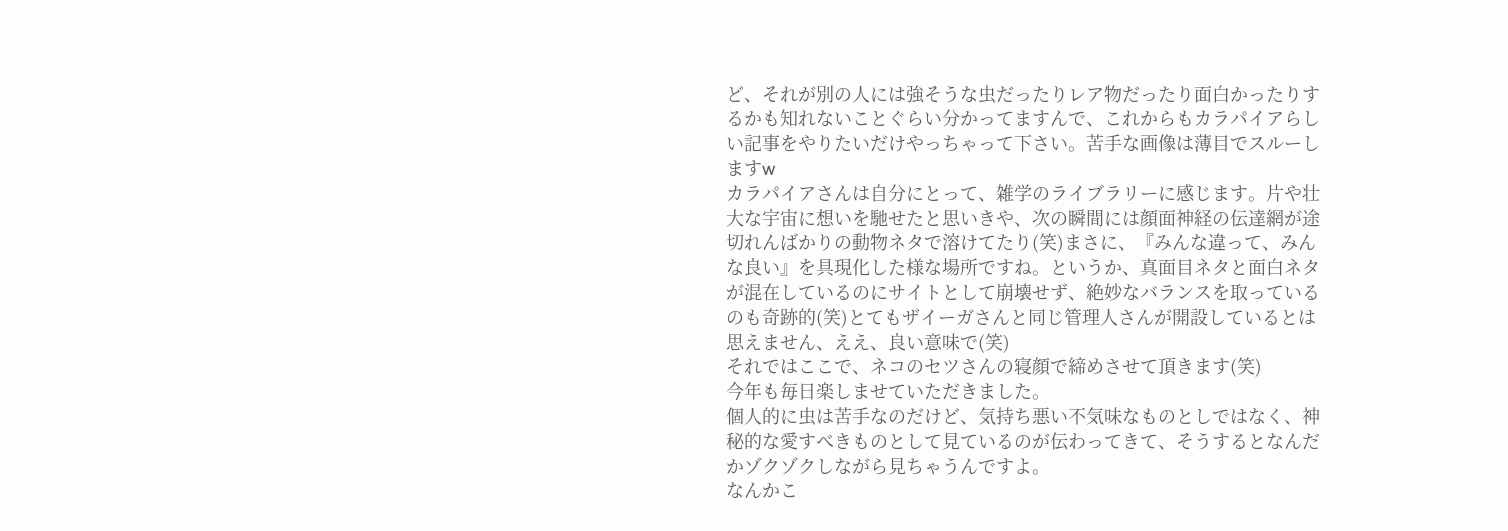ど、それが別の人には強そうな虫だったりレア物だったり面白かったりするかも知れないことぐらい分かってますんで、これからもカラパイアらしい記事をやりたいだけやっちゃって下さい。苦手な画像は薄目でスルーしますw
カラパイアさんは自分にとって、雑学のライブラリーに感じます。片や壮大な宇宙に想いを馳せたと思いきや、次の瞬間には顔面神経の伝達網が途切れんばかりの動物ネタで溶けてたり(笑)まさに、『みんな違って、みんな良い』を具現化した様な場所ですね。というか、真面目ネタと面白ネタが混在しているのにサイトとして崩壊せず、絶妙なバランスを取っているのも奇跡的(笑)とてもザイーガさんと同じ管理人さんが開設しているとは思えません、ええ、良い意味で(笑)
それではここで、ネコのセツさんの寝顔で締めさせて頂きます(笑)
今年も毎日楽しませていただきました。
個人的に虫は苦手なのだけど、気持ち悪い不気味なものとしではなく、神秘的な愛すべきものとして見ているのが伝わってきて、そうするとなんだかゾクゾクしながら見ちゃうんですよ。
なんかこ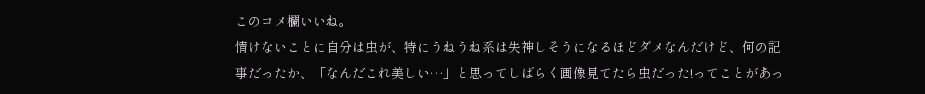このコメ欄いいね。
情けないことに自分は虫が、特にうねうね系は失神しそうになるほどダメなんだけど、何の記事だったか、「なんだこれ美しい…」と思ってしばらく画像見てたら虫だった!ってことがあっ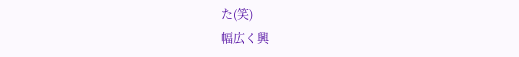た(笑)
幅広く興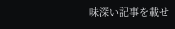味深い記事を載せ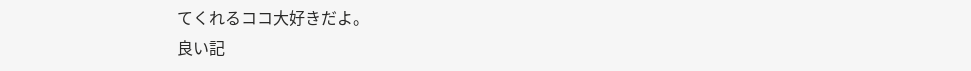てくれるココ大好きだよ。
良い記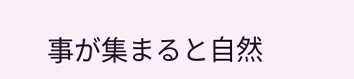事が集まると自然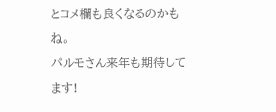とコメ欄も良くなるのかもね。
パルモさん来年も期待してます!